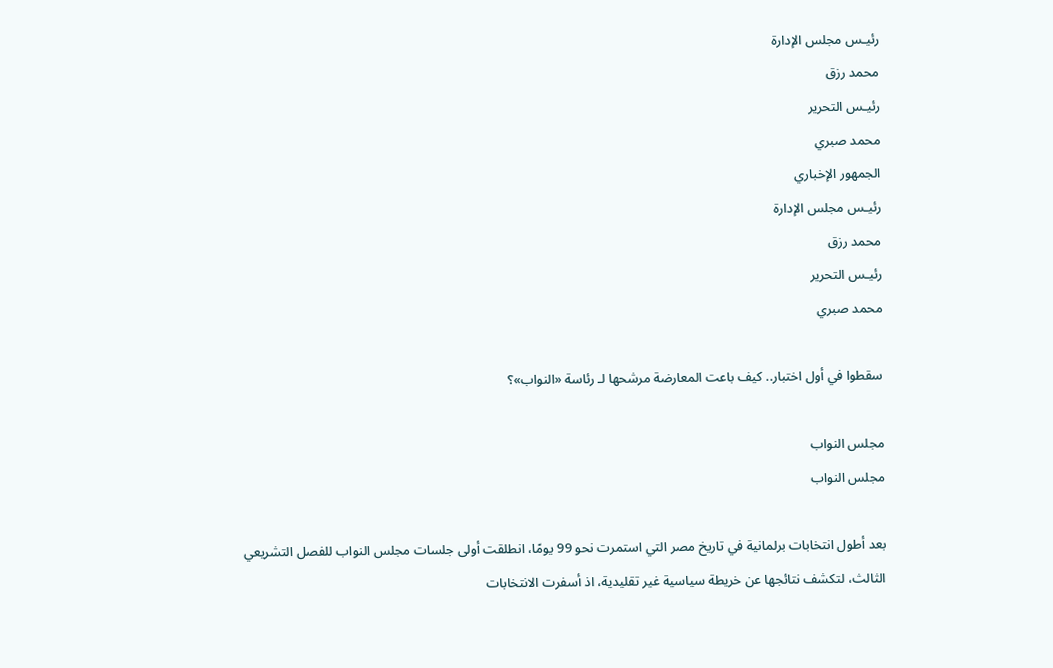رئيـس مجلس الإدارة
محمد رزق
رئيـس التحرير
محمد صبري
الجمهور الإخباري
رئيـس مجلس الإدارة
محمد رزق
رئيـس التحرير
محمد صبري

سقطوا في أول اختبار.. كيف باعت المعارضة مرشحها لـ رئاسة «النواب»؟

مجلس النواب
مجلس النواب

بعد أطول انتخابات برلمانية في تاريخ مصر التي استمرت نحو 99 يومًا، انطلقت أولى جلسات مجلس النواب للفصل التشريعي الثالث، لتكشف نتائجها عن خريطة سياسية غير تقليدية، اذ أسفرت الانتخابات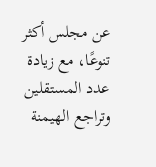عن مجلس أكثر تنوعًا، مع زيادة عدد المستقلين وتراجع الهيمنة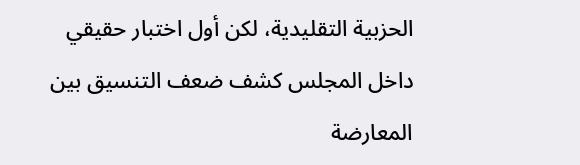الحزبية التقليدية، لكن أول اختبار حقيقي داخل المجلس كشف ضعف التنسيق بين المعارضة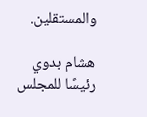والمستقلين.

هشام بدوي رئيسًا للمجلس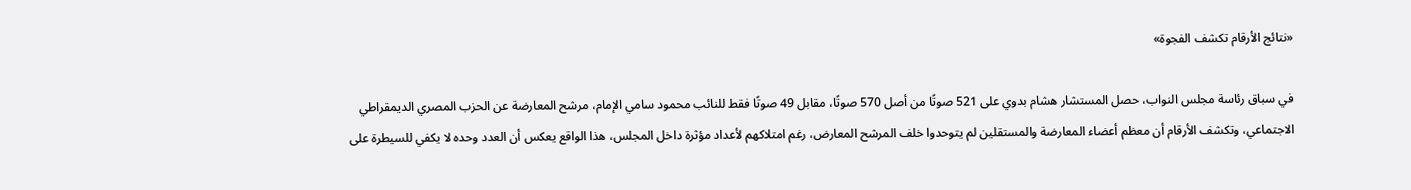«نتائج الأرقام تكشف الفجوة»

في سباق رئاسة مجلس النواب، حصل المستشار هشام بدوي على 521 صوتًا من أصل 570 صوتًا، مقابل 49 صوتًا فقط للنائب محمود سامي الإمام، مرشح المعارضة عن الحزب المصري الديمقراطي الاجتماعي، وتكشف الأرقام أن معظم أعضاء المعارضة والمستقلين لم يتوحدوا خلف المرشح المعارض، رغم امتلاكهم لأعداد مؤثرة داخل المجلس، هذا الواقع يعكس أن العدد وحده لا يكفي للسيطرة على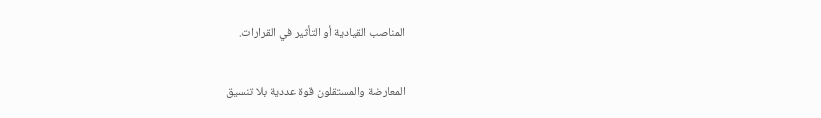المناصب القيادية أو التأثير في القرارات.

المعارضة والمستقلون قوة عددية بلا تنسيق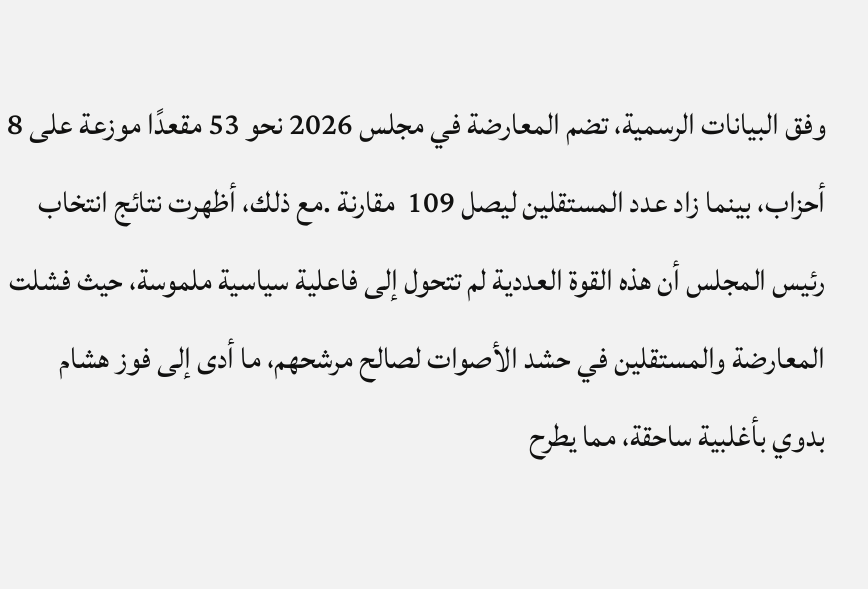وفق البيانات الرسمية، تضم المعارضة في مجلس 2026 نحو 53 مقعدًا موزعة على 8 أحزاب، بينما زاد عدد المستقلين ليصل 109  مقارنة .مع ذلك، أظهرت نتائج انتخاب رئيس المجلس أن هذه القوة العددية لم تتحول إلى فاعلية سياسية ملموسة، حيث فشلت المعارضة والمستقلين في حشد الأصوات لصالح مرشحهم، ما أدى إلى فوز هشام بدوي بأغلبية ساحقة، مما يطرح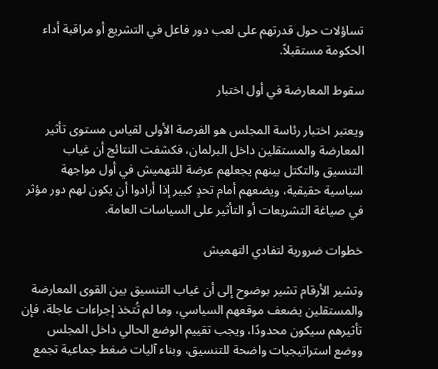تساؤلات حول قدرتهم على لعب دور فاعل في التشريع أو مراقبة أداء الحكومة مستقبلاً.

سقوط المعارضة في أول اختبار

ويعتبر اختبار رئاسة المجلس هو الفرصة الأولى لقياس مستوى تأثير المعارضة والمستقلين داخل البرلمان، فكشفت النتائج أن غياب التنسيق والتكتل بينهم يجعلهم عرضة للتهميش في أول مواجهة سياسية حقيقية، ويضعهم أمام تحدٍ كبير إذا أرادوا أن يكون لهم دور مؤثر في صياغة التشريعات أو التأثير على السياسات العامة.

خطوات ضرورية لتفادي التهميش

وتشير الأرقام تشير بوضوح إلى أن غياب التنسيق بين القوى المعارضة والمستقلين يضعف موقعهم السياسي، وما لم تُتخذ إجراءات عاجلة، فإن تأثيرهم سيكون محدودًا، ويجب تقييم الوضع الحالي داخل المجلس ووضع استراتيجيات واضحة للتنسيق، وبناء آليات ضغط جماعية تجمع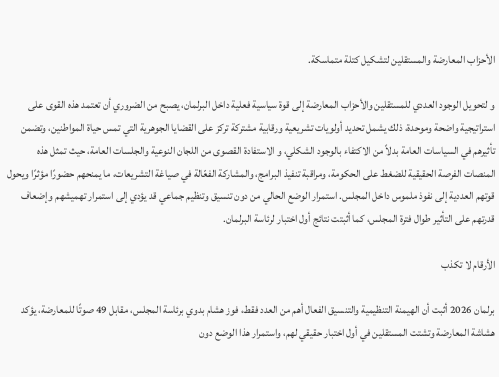الأحزاب المعارضة والمستقلين لتشكيل كتلة متماسكة.

و لتحويل الوجود العددي للمستقلين والأحزاب المعارضة إلى قوة سياسية فعلية داخل البرلمان، يصبح من الضروري أن تعتمد هذه القوى على استراتيجية واضحة وموحدة، ذلك يشمل تحديد أولويات تشريعية ورقابية مشتركة تركز على القضايا الجوهرية التي تمس حياة المواطنين، وتضمن تأثيرهم في السياسات العامة بدلاً من الاكتفاء بالوجود الشكلي، و الاستفادة القصوى من اللجان النوعية والجلسات العامة، حيث تمثل هذه المنصات الفرصة الحقيقية للضغط على الحكومة، ومراقبة تنفيذ البرامج، والمشاركة الفعّالة في صياغة التشريعات، ما يمنحهم حضورًا مؤثرًا ويحول قوتهم العددية إلى نفوذ ملموس داخل المجلس. استمرار الوضع الحالي من دون تنسيق وتنظيم جماعي قد يؤدي إلى استمرار تهميشهم وإضعاف قدرتهم على التأثير طوال فترة المجلس، كما أثبتت نتائج أول اختبار لرئاسة البرلمان.

الأرقام لا تكذب

برلمان 2026 أثبت أن الهيمنة التنظيمية والتنسيق الفعال أهم من العدد فقط، فوز هشام بدوي برئاسة المجلس، مقابل 49 صوتًا للمعارضة، يؤكد هشاشة المعارضة وتشتت المستقلين في أول اختبار حقيقي لهم، واستمرار هذا الوضع دون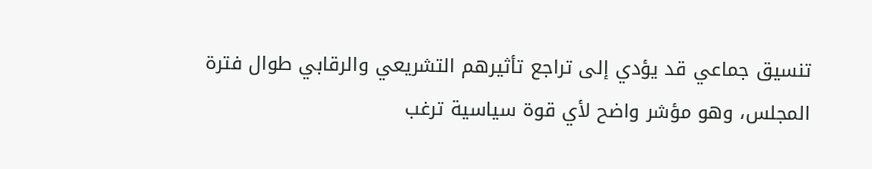تنسيق جماعي قد يؤدي إلى تراجع تأثيرهم التشريعي والرقابي طوال فترة المجلس، وهو مؤشر واضح لأي قوة سياسية ترغب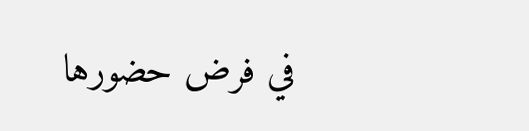في فرض حضورها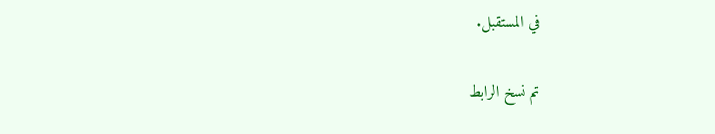في المستقبل.

تم نسخ الرابط